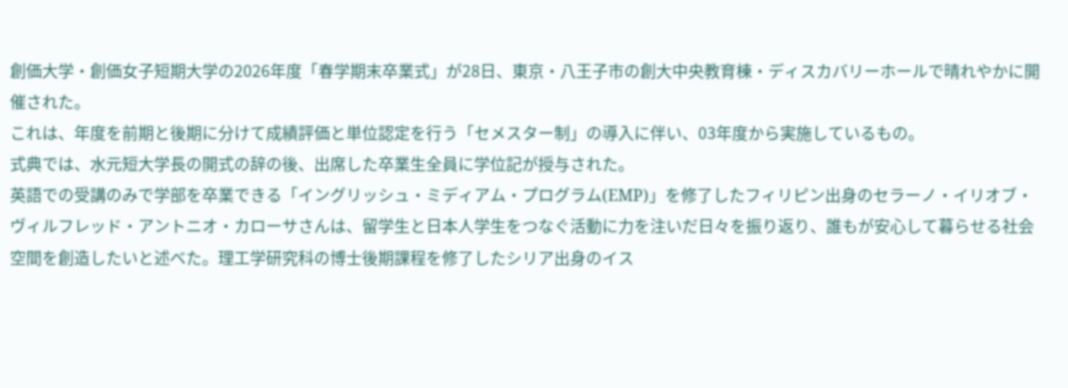創価大学・創価女子短期大学の2026年度「春学期末卒業式」が28日、東京・八王子市の創大中央教育棟・ディスカバリーホールで晴れやかに開催された。
これは、年度を前期と後期に分けて成績評価と単位認定を行う「セメスター制」の導入に伴い、03年度から実施しているもの。
式典では、水元短大学長の開式の辞の後、出席した卒業生全員に学位記が授与された。
英語での受講のみで学部を卒業できる「イングリッシュ・ミディアム・プログラム(EMP)」を修了したフィリピン出身のセラーノ・イリオブ・ヴィルフレッド・アントニオ・カローサさんは、留学生と日本人学生をつなぐ活動に力を注いだ日々を振り返り、誰もが安心して暮らせる社会空間を創造したいと述べた。理工学研究科の博士後期課程を修了したシリア出身のイス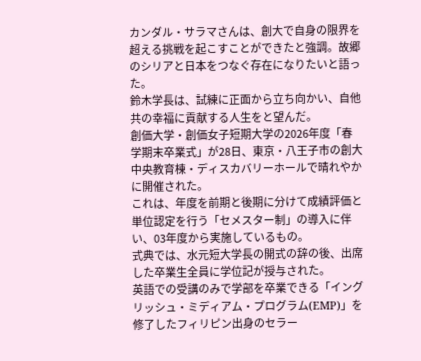カンダル・サラマさんは、創大で自身の限界を超える挑戦を起こすことができたと強調。故郷のシリアと日本をつなぐ存在になりたいと語った。
鈴木学長は、試練に正面から立ち向かい、自他共の幸福に貢献する人生をと望んだ。
創価大学・創価女子短期大学の2026年度「春学期末卒業式」が28日、東京・八王子市の創大中央教育棟・ディスカバリーホールで晴れやかに開催された。
これは、年度を前期と後期に分けて成績評価と単位認定を行う「セメスター制」の導入に伴い、03年度から実施しているもの。
式典では、水元短大学長の開式の辞の後、出席した卒業生全員に学位記が授与された。
英語での受講のみで学部を卒業できる「イングリッシュ・ミディアム・プログラム(EMP)」を修了したフィリピン出身のセラー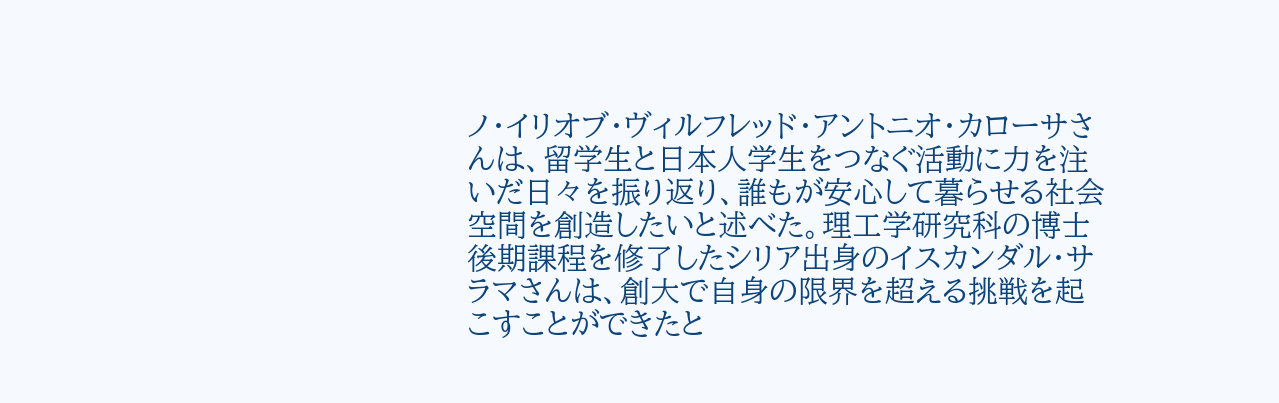ノ・イリオブ・ヴィルフレッド・アントニオ・カローサさんは、留学生と日本人学生をつなぐ活動に力を注いだ日々を振り返り、誰もが安心して暮らせる社会空間を創造したいと述べた。理工学研究科の博士後期課程を修了したシリア出身のイスカンダル・サラマさんは、創大で自身の限界を超える挑戦を起こすことができたと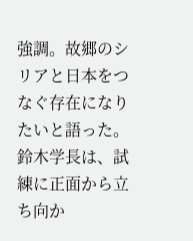強調。故郷のシリアと日本をつなぐ存在になりたいと語った。
鈴木学長は、試練に正面から立ち向か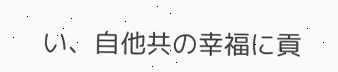い、自他共の幸福に貢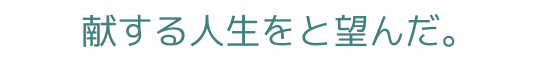献する人生をと望んだ。